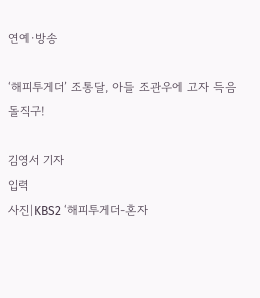연예·방송

‘해피투게더’ 조통달, 아들 조관우에 고자 득음 돌직구!

김영서 기자
입력
사진|KBS2 ‘해피투게더-혼자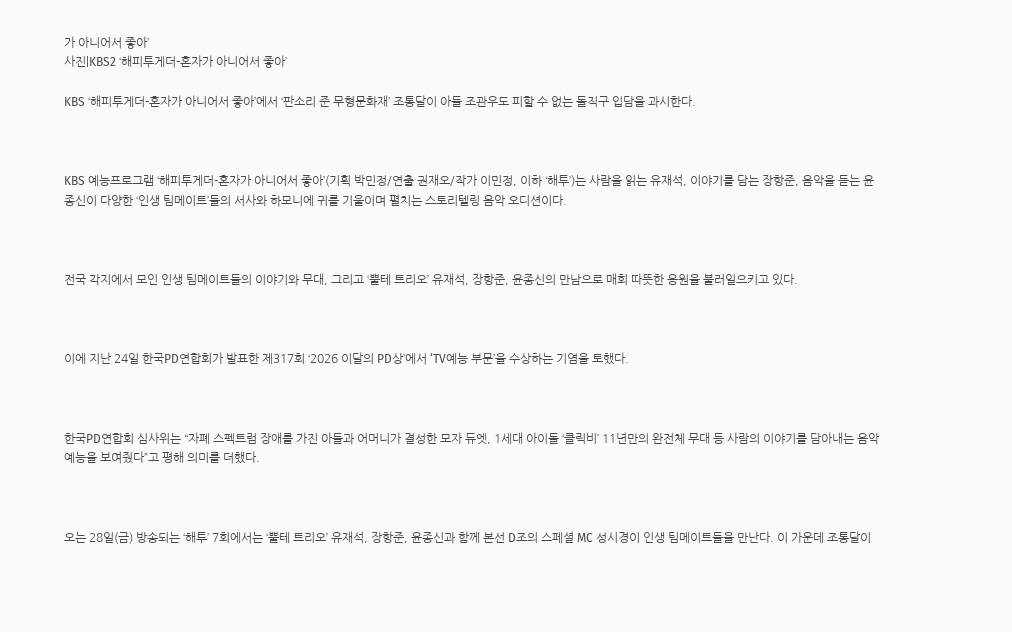가 아니어서 좋아’
사진|KBS2 ‘해피투게더-혼자가 아니어서 좋아’

KBS ‘해피투게더-혼자가 아니어서 좋아’에서 ‘판소리 준 무형문화재’ 조통달이 아들 조관우도 피할 수 없는 돌직구 입담을 과시한다.



KBS 예능프로그램 ‘해피투게더-혼자가 아니어서 좋아’(기획 박민정/연출 권재오/작가 이민정, 이하 ‘해투’)는 사람을 읽는 유재석, 이야기를 담는 장항준, 음악을 듣는 윤종신이 다양한 ‘인생 팀메이트’들의 서사와 하모니에 귀를 기울이며 펼치는 스토리텔링 음악 오디션이다.



전국 각지에서 모인 인생 팀메이트들의 이야기와 무대, 그리고 ‘뿔테 트리오’ 유재석, 장항준, 윤종신의 만남으로 매회 따뜻한 응원을 불러일으키고 있다.



이에 지난 24일 한국PD연합회가 발표한 제317회 ‘2026 이달의 PD상’에서 ‘TV예능 부문’을 수상하는 기염을 토했다.



한국PD연합회 심사위는 “자폐 스펙트럼 장애를 가진 아들과 어머니가 결성한 모자 듀엣, 1세대 아이돌 ‘클릭비’ 11년만의 완전체 무대 등 사람의 이야기를 담아내는 음악 예능을 보여줬다”고 평해 의미를 더했다.



오는 28일(금) 방송되는 ‘해투’ 7회에서는 ‘뿔테 트리오’ 유재석, 장항준, 윤종신과 함께 본선 D조의 스페셜 MC 성시경이 인생 팀메이트들을 만난다. 이 가운데 조통달이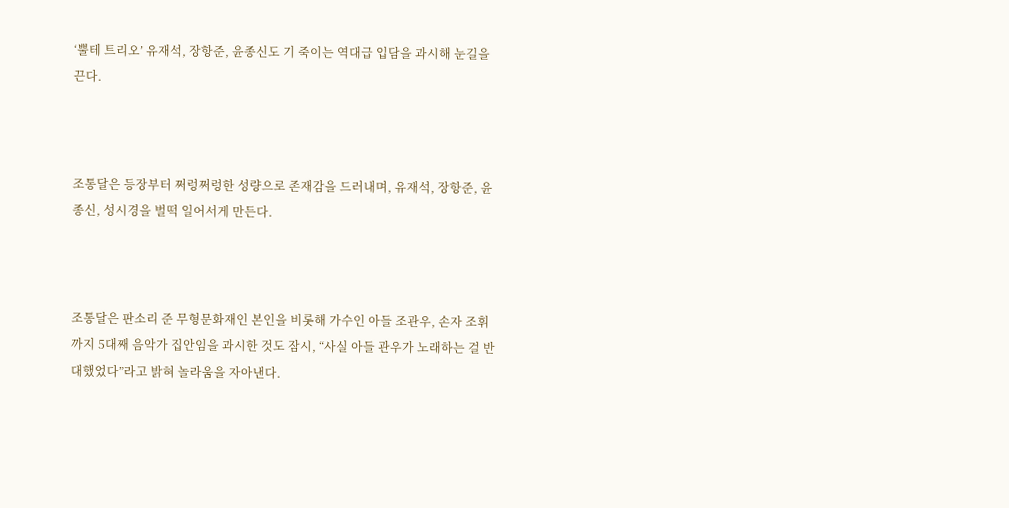‘뿔테 트리오’ 유재석, 장항준, 윤종신도 기 죽이는 역대급 입담을 과시해 눈길을 끈다.



조통달은 등장부터 쩌렁쩌렁한 성량으로 존재감을 드러내며, 유재석, 장항준, 윤종신, 성시경을 벌떡 일어서게 만든다.



조통달은 판소리 준 무형문화재인 본인을 비롯해 가수인 아들 조관우, 손자 조휘까지 5대째 음악가 집안임을 과시한 것도 잠시, “사실 아들 관우가 노래하는 걸 반대했었다”라고 밝혀 놀라움을 자아낸다.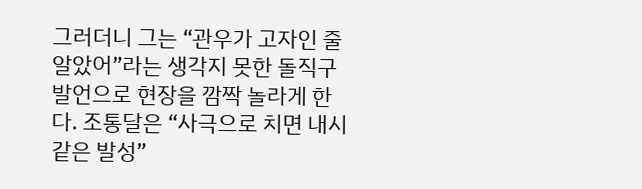그러더니 그는 “관우가 고자인 줄 알았어”라는 생각지 못한 돌직구 발언으로 현장을 깜짝 놀라게 한다. 조통달은 “사극으로 치면 내시 같은 발성”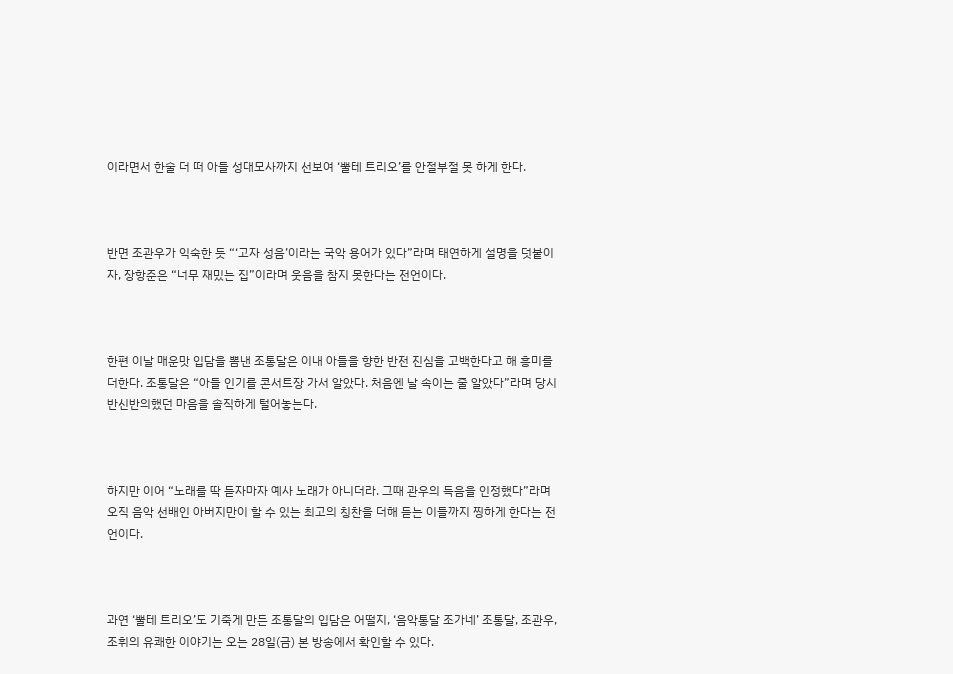이라면서 한술 더 떠 아들 성대모사까지 선보여 ‘뿔테 트리오’를 안절부절 못 하게 한다.



반면 조관우가 익숙한 듯 “‘고자 성음’이라는 국악 용어가 있다”라며 태연하게 설명을 덧붙이자, 장항준은 “너무 재밌는 집”이라며 웃음을 참지 못한다는 전언이다.



한편 이날 매운맛 입담을 뽐낸 조통달은 이내 아들을 향한 반전 진심을 고백한다고 해 흥미를 더한다. 조통달은 “아들 인기를 콘서트장 가서 알았다. 처음엔 날 속이는 줄 알았다”라며 당시 반신반의했던 마음을 솔직하게 털어놓는다.



하지만 이어 “노래를 딱 듣자마자 예사 노래가 아니더라. 그때 관우의 득음을 인정했다”라며 오직 음악 선배인 아버지만이 할 수 있는 최고의 칭찬을 더해 듣는 이들까지 찡하게 한다는 전언이다.



과연 ‘뿔테 트리오’도 기죽게 만든 조통달의 입담은 어떨지, ‘음악통달 조가네’ 조통달, 조관우, 조휘의 유쾌한 이야기는 오는 28일(금) 본 방송에서 확인할 수 있다.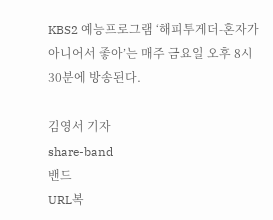KBS2 예능프로그램 ‘해피투게더-혼자가 아니어서 좋아’는 매주 금요일 오후 8시 30분에 방송된다.

김영서 기자
share-band
밴드
URL복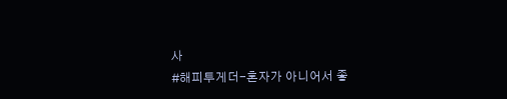사
#해피투게더-혼자가 아니어서 좋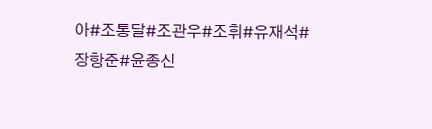아#조통달#조관우#조휘#유재석#장항준#윤종신